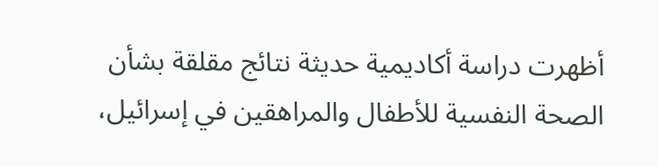أظهرت دراسة أكاديمية حديثة نتائج مقلقة بشأن الصحة النفسية للأطفال والمراهقين في إسرائيل،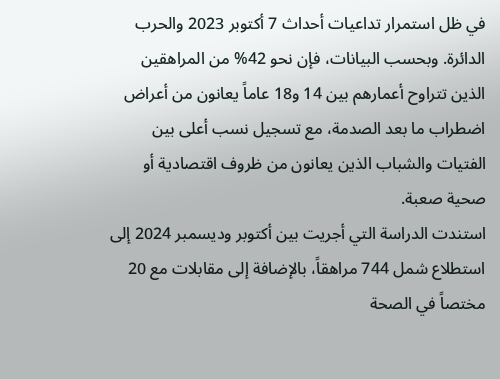في ظل استمرار تداعيات أحداث 7 أكتوبر 2023 والحرب الدائرة. وبحسب البيانات، فإن نحو 42% من المراهقين الذين تتراوح أعمارهم بين 14 و18 عاماً يعانون من أعراض اضطراب ما بعد الصدمة، مع تسجيل نسب أعلى بين الفتيات والشباب الذين يعانون من ظروف اقتصادية أو صحية صعبة.
استندت الدراسة التي أجريت بين أكتوبر وديسمبر 2024 إلى استطلاع شمل 744 مراهقاً، بالإضافة إلى مقابلات مع 20 مختصاً في الصحة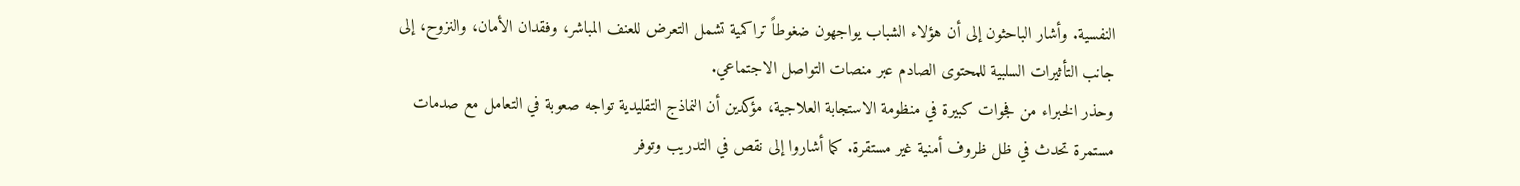النفسية. وأشار الباحثون إلى أن هؤلاء الشباب يواجهون ضغوطاً تراكمية تشمل التعرض للعنف المباشر، وفقدان الأمان، والنزوح، إلى جانب التأثيرات السلبية للمحتوى الصادم عبر منصات التواصل الاجتماعي.
وحذر الخبراء من فجوات كبيرة في منظومة الاستجابة العلاجية، مؤكدين أن النماذج التقليدية تواجه صعوبة في التعامل مع صدمات مستمرة تحدث في ظل ظروف أمنية غير مستقرة. كما أشاروا إلى نقص في التدريب وتوفر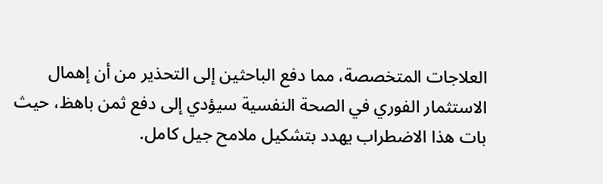العلاجات المتخصصة، مما دفع الباحثين إلى التحذير من أن إهمال الاستثمار الفوري في الصحة النفسية سيؤدي إلى دفع ثمن باهظ، حيث بات هذا الاضطراب يهدد بتشكيل ملامح جيل كامل.